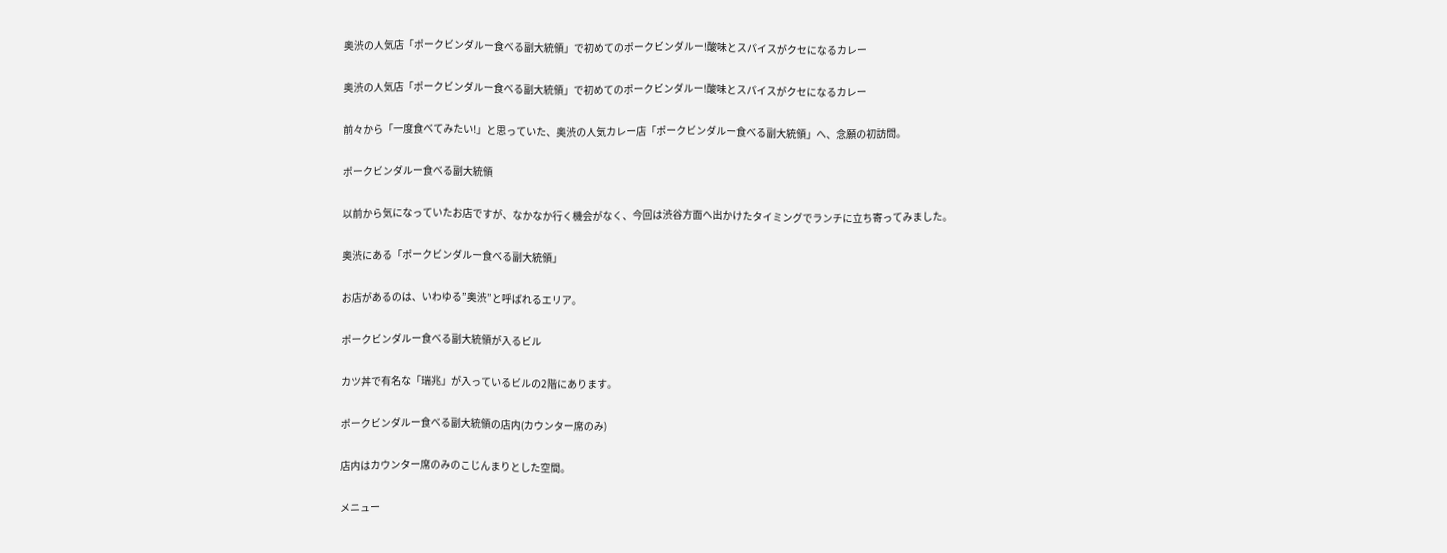奥渋の人気店「ポークビンダルー食べる副大統領」で初めてのポークビンダルー!酸味とスパイスがクセになるカレー

奥渋の人気店「ポークビンダルー食べる副大統領」で初めてのポークビンダルー!酸味とスパイスがクセになるカレー

前々から「一度食べてみたい!」と思っていた、奥渋の人気カレー店「ポークビンダルー食べる副大統領」へ、念願の初訪問。

ポークビンダルー食べる副大統領

以前から気になっていたお店ですが、なかなか行く機会がなく、今回は渋谷方面へ出かけたタイミングでランチに立ち寄ってみました。

奥渋にある「ポークビンダルー食べる副大統領」

お店があるのは、いわゆる”奥渋”と呼ばれるエリア。

ポークビンダルー食べる副大統領が入るビル

カツ丼で有名な「瑞兆」が入っているビルの2階にあります。

ポークビンダルー食べる副大統領の店内(カウンター席のみ)

店内はカウンター席のみのこじんまりとした空間。

メニュー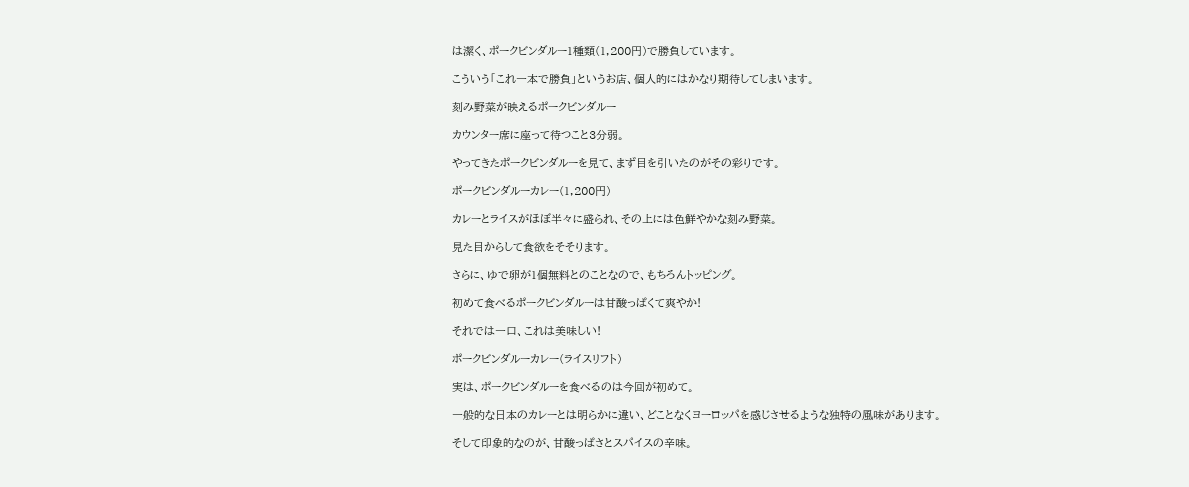は潔く、ポークビンダルー1種類(1,200円)で勝負しています。

こういう「これ一本で勝負」というお店、個人的にはかなり期待してしまいます。

刻み野菜が映えるポークビンダルー

カウンター席に座って待つこと3分弱。

やってきたポークビンダルーを見て、まず目を引いたのがその彩りです。

ポークビンダルーカレー(1,200円)

カレーとライスがほぼ半々に盛られ、その上には色鮮やかな刻み野菜。

見た目からして食欲をそそります。

さらに、ゆで卵が1個無料とのことなので、もちろんトッピング。

初めて食べるポークビンダルーは甘酸っぱくて爽やか!

それでは一口、これは美味しい!

ポークビンダルーカレー(ライスリフト)

実は、ポークビンダルーを食べるのは今回が初めて。

一般的な日本のカレーとは明らかに違い、どことなくヨーロッパを感じさせるような独特の風味があります。

そして印象的なのが、甘酸っぱさとスパイスの辛味。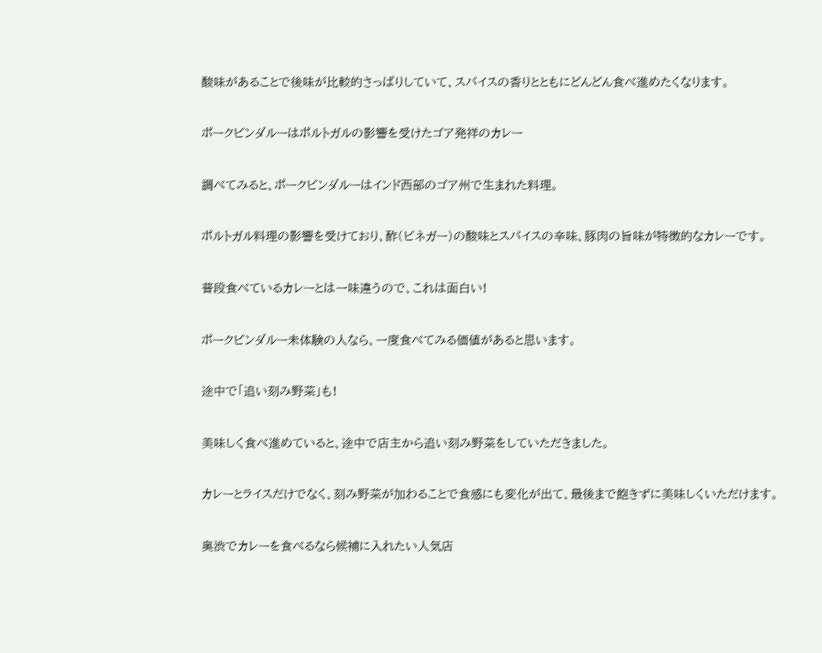酸味があることで後味が比較的さっぱりしていて、スパイスの香りとともにどんどん食べ進めたくなります。

ポークビンダルーはポルトガルの影響を受けたゴア発祥のカレー

調べてみると、ポークビンダルーはインド西部のゴア州で生まれた料理。

ポルトガル料理の影響を受けており、酢(ビネガー)の酸味とスパイスの辛味、豚肉の旨味が特徴的なカレーです。

普段食べているカレーとは一味違うので、これは面白い!

ポークビンダルー未体験の人なら、一度食べてみる価値があると思います。

途中で「追い刻み野菜」も!

美味しく食べ進めていると、途中で店主から追い刻み野菜をしていただきました。

カレーとライスだけでなく、刻み野菜が加わることで食感にも変化が出て、最後まで飽きずに美味しくいただけます。

奥渋でカレーを食べるなら候補に入れたい人気店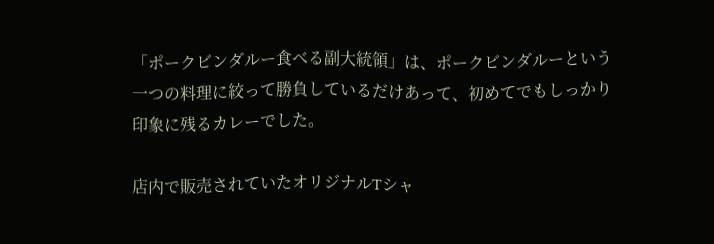「ポークビンダルー食べる副大統領」は、ポークビンダルーという一つの料理に絞って勝負しているだけあって、初めてでもしっかり印象に残るカレーでした。

店内で販売されていたオリジナルTシャ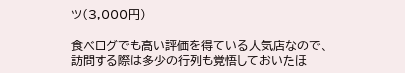ツ(3,000円)

食べログでも高い評価を得ている人気店なので、訪問する際は多少の行列も覚悟しておいたほ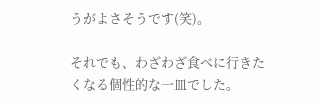うがよさそうです(笑)。

それでも、わざわざ食べに行きたくなる個性的な一皿でした。